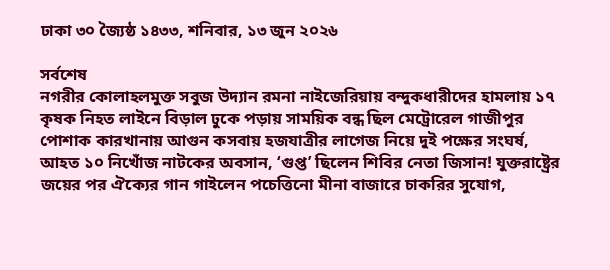ঢাকা ৩০ জ্যৈষ্ঠ ১৪৩৩, শনিবার, ১৩ জুন ২০২৬

সর্বশেষ
নগরীর কোলাহলমুক্ত সবুজ উদ্যান রমনা নাইজেরিয়ায় বন্দুকধারীদের হামলায় ১৭ কৃষক নিহত লাইনে বিড়াল ঢুকে পড়ায় সাময়িক বন্ধ ছিল মেট্রোরেল গাজীপুর পোশাক কারখানায় আগুন কসবায় হজযাত্রীর লাগেজ নিয়ে দুই পক্ষের সংঘর্ষ, আহত ১০ নিখোঁজ নাটকের অবসান, ‘গুপ্ত’ ছিলেন শিবির নেতা জিসান! যুক্তরাষ্ট্রের জয়ের পর ঐক্যের গান গাইলেন পচেত্তিনো মীনা বাজারে চাকরির সুযোগ,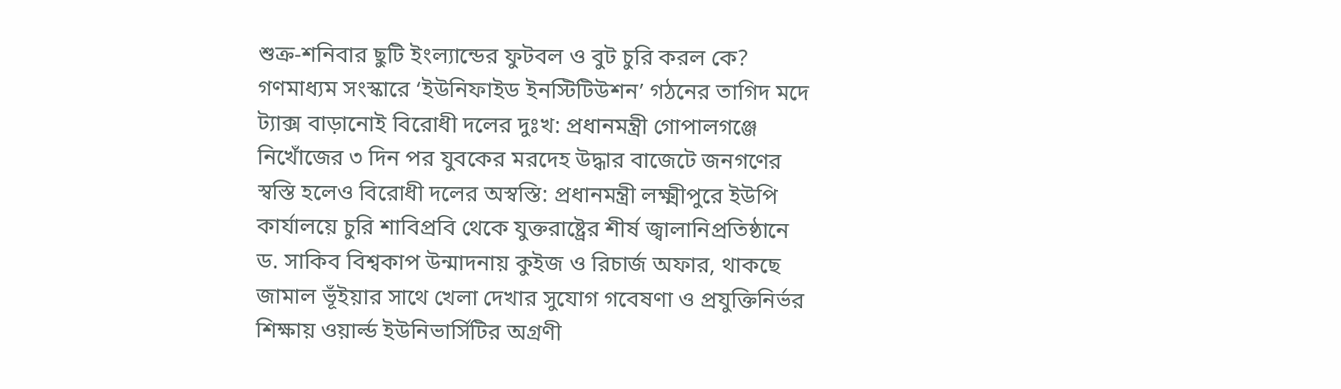শুক্র-শনিবার ছুটি ইংল্যান্ডের ফুটবল ও বুট চুরি করল কে? গণমাধ্যম সংস্কারে ‘ইউনিফাইড ইনস্টিটিউশন’ গঠনের তাগিদ মদে ট্যাক্স বাড়ানোই বিরোধী দলের দুঃখ: প্রধানমন্ত্রী গোপালগঞ্জে নিখোঁজের ৩ দিন পর যুবকের মরদেহ উদ্ধার বাজেটে জনগণের স্বস্তি হলেও বিরোধী দলের অস্বস্তি: প্রধানমন্ত্রী লক্ষ্মীপুরে ইউপি কার্যালয়ে চুরি শাবিপ্রবি থেকে যুক্তরাষ্ট্রের শীর্ষ জ্বালানিপ্রতিষ্ঠানে ড. সাকিব বিশ্বকাপ উন্মাদনায় কুইজ ও রিচার্জ অফার, থাকছে জামাল ভূঁইয়ার সাথে খেলা দেখার সুযোগ গবেষণা ও প্রযুক্তিনির্ভর শিক্ষায় ওয়ার্ল্ড ইউনিভার্সিটির অগ্রণী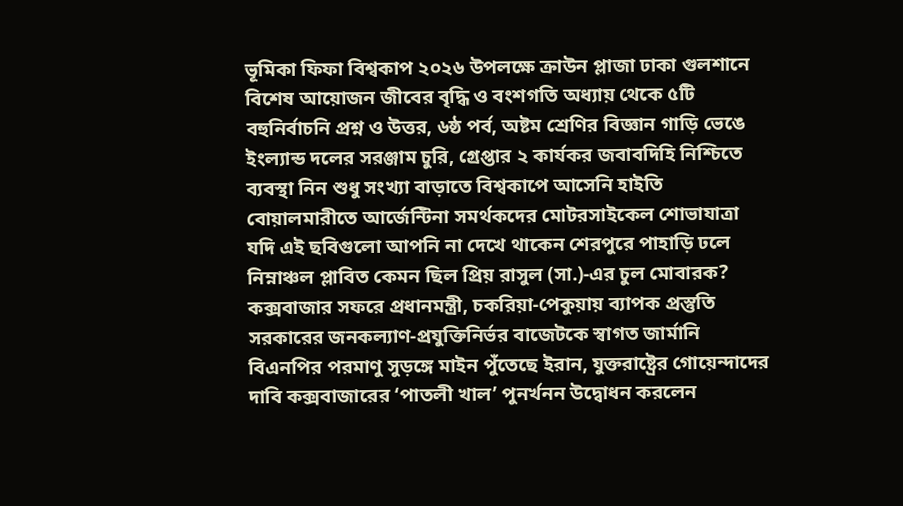ভূমিকা ফিফা বিশ্বকাপ ২০২৬ উপলক্ষে ক্রাউন প্লাজা ঢাকা গুলশানে বিশেষ আয়োজন জীবের বৃদ্ধি ও বংশগতি অধ্যায় থেকে ৫টি বহুনির্বাচনি প্রশ্ন ও উত্তর, ৬ষ্ঠ পর্ব, অষ্টম শ্রেণির বিজ্ঞান গাড়ি ভেঙে ইংল্যান্ড দলের সরঞ্জাম চুরি, গ্রেপ্তার ২ কার্যকর জবাবদিহি নিশ্চিতে ব্যবস্থা নিন শুধু সংখ্যা বাড়াতে বিশ্বকাপে আসেনি হাইতি বোয়ালমারীতে আর্জেন্টিনা সমর্থকদের মোটরসাইকেল শোভাযাত্রা যদি এই ছবিগুলো আপনি না দেখে থাকেন শেরপুরে পাহাড়ি ঢলে নিম্নাঞ্চল প্লাবিত কেমন ছিল প্রিয় রাসুল (সা.)-এর চুল মোবারক? কক্সবাজার সফরে প্রধানমন্ত্রী, চকরিয়া-পেকুয়ায় ব্যাপক প্রস্তুতি সরকারের জনকল্যাণ-প্রযুক্তিনির্ভর বাজেটকে স্বাগত জার্মানি বিএনপির পরমাণু সুড়ঙ্গে মাইন পুঁতেছে ইরান, যুক্তরাষ্ট্রের গোয়েন্দাদের দাবি কক্সবাজারের ‘পাতলী খাল’ পুনর্খনন উদ্বোধন করলেন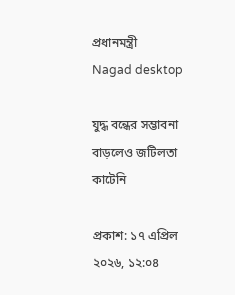প্রধানমন্ত্রী
Nagad desktop

যুদ্ধ বন্ধের সম্ভাবনা বাড়লেও জটিলতা কাটেনি

প্রকাশ: ১৭ এপ্রিল ২০২৬, ১২:০৪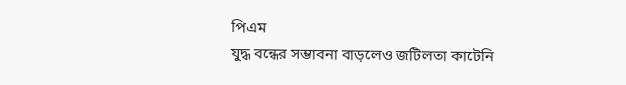পিএম
যুদ্ধ বন্ধের সম্ভাবনা বাড়লেও জটিলতা কাটেনি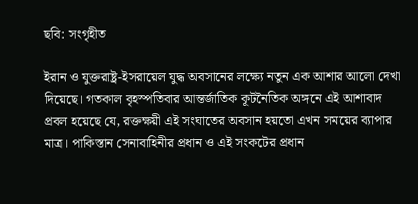ছবি: সংগৃহীত

ইরান ও যুক্তরাষ্ট্র-ইসরায়েল যুদ্ধ অবসানের লক্ষ্যে নতুন এক আশার আলো দেখা দিয়েছে। গতকাল বৃহস্পতিবার আন্তর্জাতিক কূটনৈতিক অঙ্গনে এই আশাবাদ প্রবল হয়েছে যে, রক্তক্ষয়ী এই সংঘাতের অবসান হয়তো এখন সময়ের ব্যাপার মাত্র। পাকিস্তান সেনাবাহিনীর প্রধান ও এই সংকটের প্রধান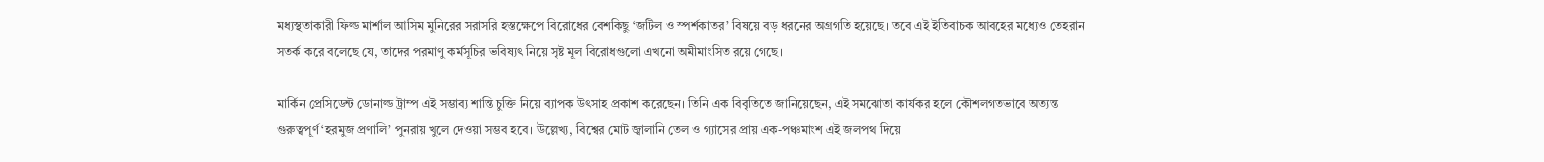মধ্যস্থতাকারী ফিল্ড মার্শাল আসিম মুনিরের সরাসরি হস্তক্ষেপে বিরোধের বেশকিছু ‘জটিল ও স্পর্শকাতর’ বিষয়ে বড় ধরনের অগ্রগতি হয়েছে। তবে এই ইতিবাচক আবহের মধ্যেও তেহরান সতর্ক করে বলেছে যে, তাদের পরমাণু কর্মসূচির ভবিষ্যৎ নিয়ে সৃষ্ট মূল বিরোধগুলো এখনো অমীমাংসিত রয়ে গেছে।

মার্কিন প্রেসিডেন্ট ডোনাল্ড ট্রাম্প এই সম্ভাব্য শান্তি চুক্তি নিয়ে ব্যাপক উৎসাহ প্রকাশ করেছেন। তিনি এক বিবৃতিতে জানিয়েছেন, এই সমঝোতা কার্যকর হলে কৌশলগতভাবে অত্যন্ত গুরুত্বপূর্ণ ‘হরমুজ প্রণালি’ পুনরায় খুলে দেওয়া সম্ভব হবে। উল্লেখ্য, বিশ্বের মোট জ্বালানি তেল ও গ্যাসের প্রায় এক-পঞ্চমাংশ এই জলপথ দিয়ে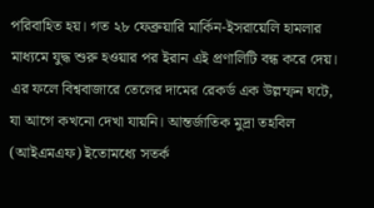পরিবাহিত হয়। গত ২৮ ফেব্রুয়ারি মার্কিন-ইসরায়েলি হামলার মাধ্যমে যুদ্ধ শুরু হওয়ার পর ইরান এই প্রণালিটি বন্ধ করে দেয়। এর ফলে বিশ্ববাজারে তেলের দামের রেকর্ড এক উল্লম্ফন ঘটে, যা আগে কখনো দেখা যায়নি। আন্তর্জাতিক মুদ্রা তহবিল (আইএমএফ) ইতোমধ্যে সতর্ক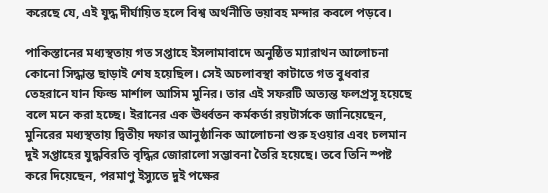করেছে যে, এই যুদ্ধ দীর্ঘায়িত হলে বিশ্ব অর্থনীতি ভয়াবহ মন্দার কবলে পড়বে।

পাকিস্তানের মধ্যস্থতায় গত সপ্তাহে ইসলামাবাদে অনুষ্ঠিত ম্যারাথন আলোচনা কোনো সিদ্ধান্ত ছাড়াই শেষ হয়েছিল। সেই অচলাবস্থা কাটাতে গত বুধবার তেহরানে যান ফিল্ড মার্শাল আসিম মুনির। তার এই সফরটি অত্যন্ত ফলপ্রসূ হয়েছে বলে মনে করা হচ্ছে। ইরানের এক ঊর্ধ্বতন কর্মকর্তা রয়টার্সকে জানিয়েছেন, মুনিরের মধ্যস্থতায় দ্বিতীয় দফার আনুষ্ঠানিক আলোচনা শুরু হওয়ার এবং চলমান দুই সপ্তাহের যুদ্ধবিরতি বৃদ্ধির জোরালো সম্ভাবনা তৈরি হয়েছে। তবে তিনি স্পষ্ট করে দিয়েছেন, পরমাণু ইস্যুতে দুই পক্ষের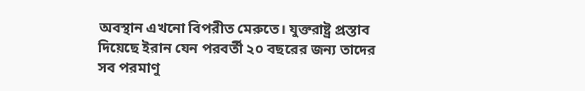অবস্থান এখনো বিপরীত মেরুতে। যুক্তরাষ্ট্র প্রস্তাব দিয়েছে ইরান যেন পরবর্তী ২০ বছরের জন্য তাদের সব পরমাণু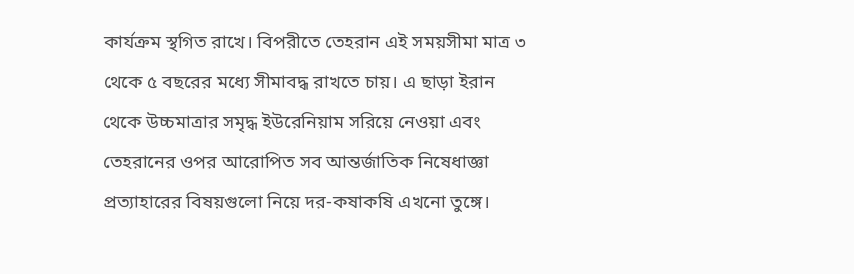কার্যক্রম স্থগিত রাখে। বিপরীতে তেহরান এই সময়সীমা মাত্র ৩ থেকে ৫ বছরের মধ্যে সীমাবদ্ধ রাখতে চায়। এ ছাড়া ইরান থেকে উচ্চমাত্রার সমৃদ্ধ ইউরেনিয়াম সরিয়ে নেওয়া এবং তেহরানের ওপর আরোপিত সব আন্তর্জাতিক নিষেধাজ্ঞা প্রত্যাহারের বিষয়গুলো নিয়ে দর-কষাকষি এখনো তুঙ্গে।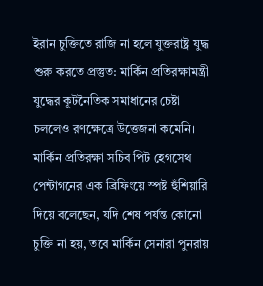ইরান চুক্তিতে রাজি না হলে যুক্তরাষ্ট্র যুদ্ধ শুরু করতে প্রস্তুত: মার্কিন প্রতিরক্ষামন্ত্রী
যুদ্ধের কূটনৈতিক সমাধানের চেষ্টা চললেও রণক্ষেত্রে উত্তেজনা কমেনি। মার্কিন প্রতিরক্ষা সচিব পিট হেগসেথ পেন্টাগনের এক ব্রিফিংয়ে স্পষ্ট হুঁশিয়ারি দিয়ে বলেছেন, যদি শেষ পর্যন্ত কোনো চুক্তি না হয়, তবে মার্কিন সেনারা পুনরায়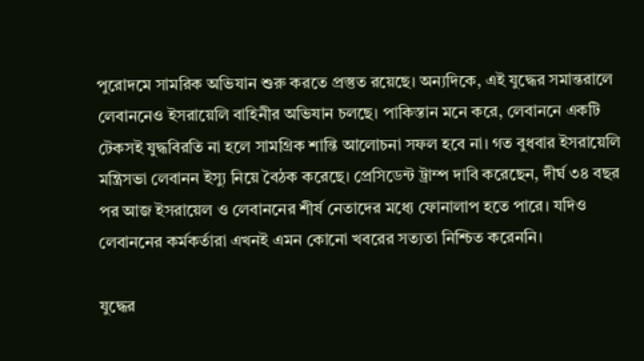পুরোদমে সামরিক অভিযান শুরু করতে প্রস্তুত রয়েছে। অন্যদিকে, এই যুদ্ধের সমান্তরালে লেবাননেও ইসরায়েলি বাহিনীর অভিযান চলছে। পাকিস্তান মনে করে, লেবাননে একটি টেকসই যুদ্ধবিরতি না হলে সামগ্রিক শান্তি আলোচনা সফল হবে না। গত বুধবার ইসরায়েলি মন্ত্রিসভা লেবানন ইস্যু নিয়ে বৈঠক করেছে। প্রেসিডেন্ট ট্রাম্প দাবি করেছেন, দীর্ঘ ৩৪ বছর পর আজ ইসরায়েল ও লেবাননের শীর্ষ নেতাদের মধ্যে ফোনালাপ হতে পারে। যদিও লেবাননের কর্মকর্তারা এখনই এমন কোনো খবরের সত্যতা নিশ্চিত করেননি।

যুদ্ধের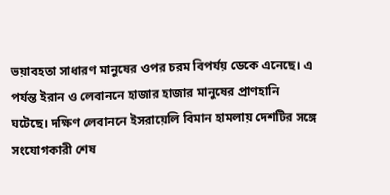ভয়াবহতা সাধারণ মানুষের ওপর চরম বিপর্যয় ডেকে এনেছে। এ পর্যন্ত ইরান ও লেবাননে হাজার হাজার মানুষের প্রাণহানি ঘটেছে। দক্ষিণ লেবাননে ইসরায়েলি বিমান হামলায় দেশটির সঙ্গে সংযোগকারী শেষ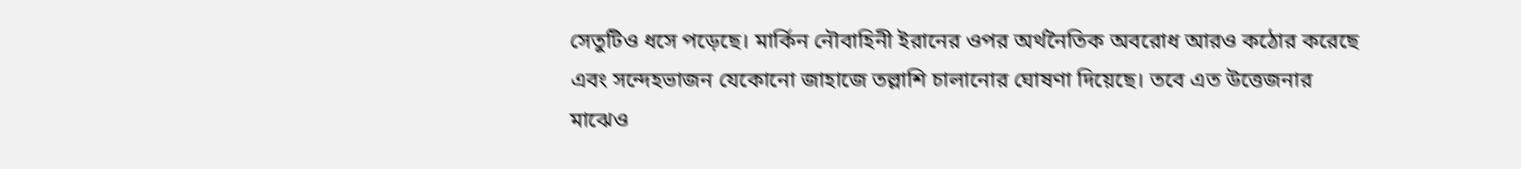সেতুটিও ধসে পড়েছে। মার্কিন নৌবাহিনী ইরানের ওপর অর্থনৈতিক অবরোধ আরও কঠোর করেছে এবং সন্দেহভাজন যেকোনো জাহাজে তল্লাশি চালানোর ঘোষণা দিয়েছে। তবে এত উত্তেজনার মাঝেও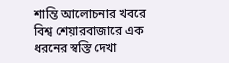শান্তি আলোচনার খবরে বিশ্ব শেয়ারবাজারে এক ধরনের স্বস্তি দেখা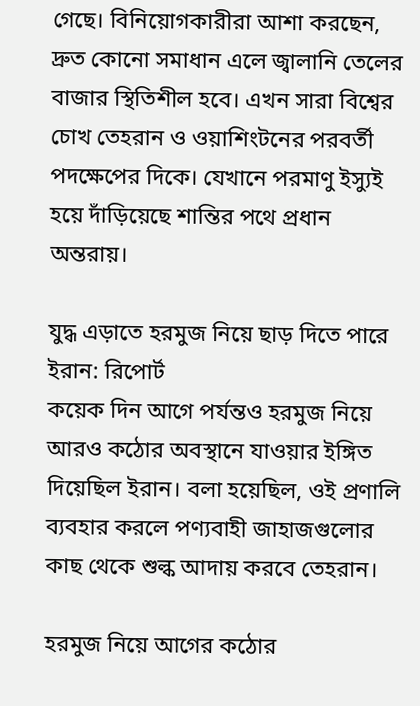গেছে। বিনিয়োগকারীরা আশা করছেন, দ্রুত কোনো সমাধান এলে জ্বালানি তেলের বাজার স্থিতিশীল হবে। এখন সারা বিশ্বের চোখ তেহরান ও ওয়াশিংটনের পরবর্তী পদক্ষেপের দিকে। যেখানে পরমাণু ইস্যুই হয়ে দাঁড়িয়েছে শান্তির পথে প্রধান অন্তরায়।

যুদ্ধ এড়াতে হরমুজ নিয়ে ছাড় দিতে পারে ইরান: রিপোর্ট
কয়েক দিন আগে পর্যন্তও হরমুজ নিয়ে আরও কঠোর অবস্থানে যাওয়ার ইঙ্গিত দিয়েছিল ইরান। বলা হয়েছিল, ওই প্রণালি ব্যবহার করলে পণ্যবাহী জাহাজগুলোর কাছ থেকে শুল্ক আদায় করবে তেহরান।

হরমুজ নিয়ে আগের কঠোর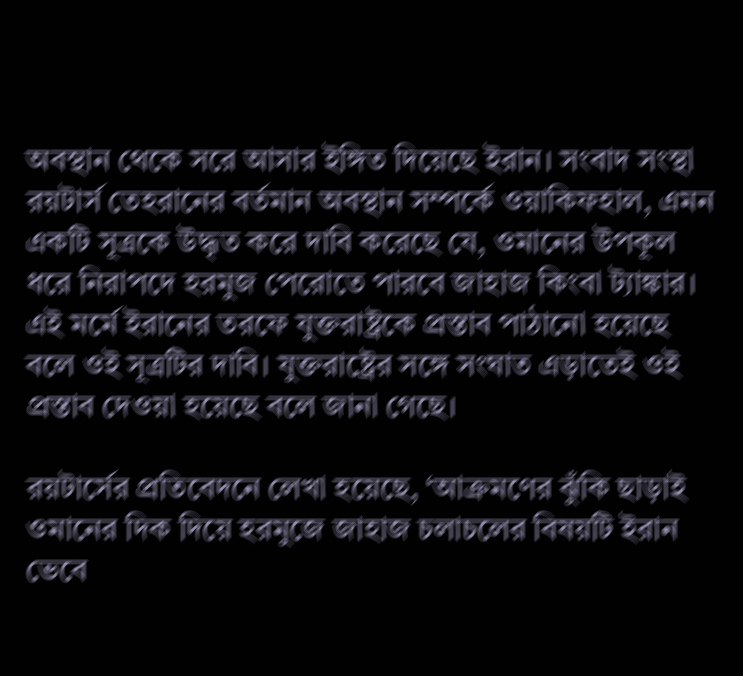অবস্থান থেকে সরে আসার ইঙ্গিত দিয়েছে ইরান। সংবাদ সংস্থা রয়টার্স তেহরানের বর্তমান অবস্থান সম্পর্কে ওয়াকিফহাল, এমন একটি সূত্রকে উদ্ধৃত করে দাবি করেছে যে, ওমানের উপকূল ধরে নিরাপদে হরমুজ পেরোতে পারবে জাহাজ কিংবা ট্যাঙ্কার। এই মর্মে ইরানের তরফে যুক্তরাষ্ট্রকে প্রস্তাব পাঠানো হয়েছে বলে ওই সূত্রটির দাবি। যুক্তরাষ্ট্রের সঙ্গে সংঘাত এড়াতেই ওই প্রস্তাব দেওয়া হয়েছে বলে জানা গেছে।

রয়টার্সের প্রতিবেদনে লেখা হয়েছে, ‘আক্রমণের ঝুঁকি ছাড়াই ওমানের দিক দিয়ে হরমুজে জাহাজ চলাচলের বিষয়টি ইরান ভেবে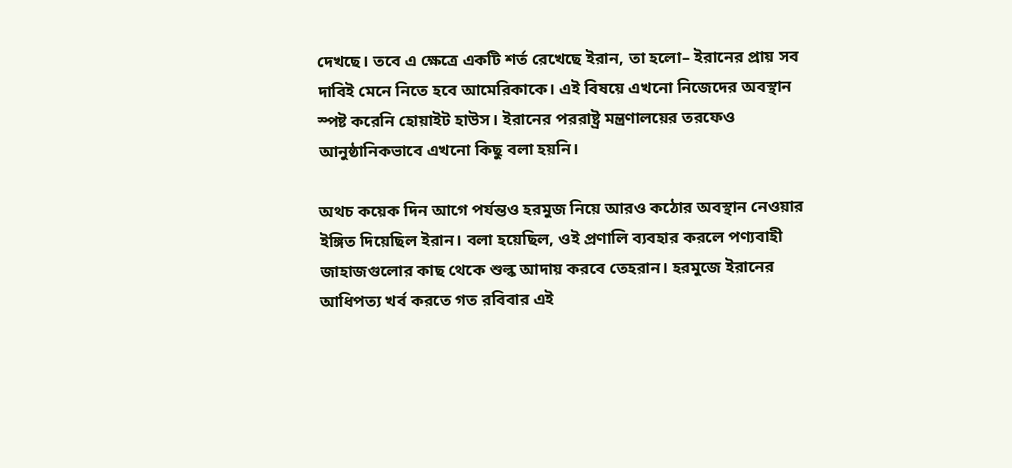দেখছে। তবে এ ক্ষেত্রে একটি শর্ত রেখেছে ইরান, তা হলো– ইরানের প্রায় সব দাবিই মেনে নিতে হবে আমেরিকাকে। এই বিষয়ে এখনো নিজেদের অবস্থান স্পষ্ট করেনি হোয়াইট হাউস। ইরানের পররাষ্ট্র মন্ত্রণালয়ের তরফেও আনুষ্ঠানিকভাবে এখনো কিছু বলা হয়নি।

অথচ কয়েক দিন আগে পর্যন্তও হরমুজ নিয়ে আরও কঠোর অবস্থান নেওয়ার ইঙ্গিত দিয়েছিল ইরান। বলা হয়েছিল, ওই প্রণালি ব্যবহার করলে পণ্যবাহী জাহাজগুলোর কাছ থেকে শুল্ক আদায় করবে তেহরান। হরমুজে ইরানের আধিপত্য খর্ব করতে গত রবিবার এই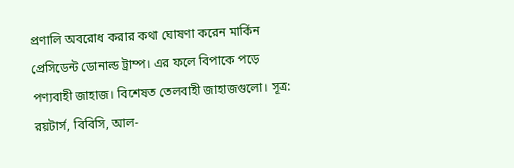প্রণালি অবরোধ করার কথা ঘোষণা করেন মার্কিন প্রেসিডেন্ট ডোনাল্ড ট্রাম্প। এর ফলে বিপাকে পড়ে পণ্যবাহী জাহাজ। বিশেষত তেলবাহী জাহাজগুলো। সূত্র: রয়টার্স, বিবিসি, আল-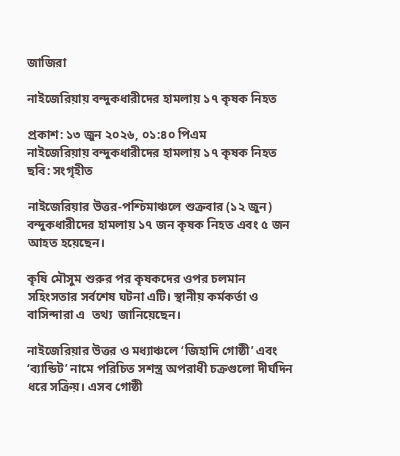জাজিরা

নাইজেরিয়ায় বন্দুকধারীদের হামলায় ১৭ কৃষক নিহত

প্রকাশ: ১৩ জুন ২০২৬, ০১:৪০ পিএম
নাইজেরিয়ায় বন্দুকধারীদের হামলায় ১৭ কৃষক নিহত
ছবি: সংগৃহীত

নাইজেরিয়ার উত্তর-পশ্চিমাঞ্চলে শুক্রবার (১২ জুন) বন্দুকধারীদের হামলায় ১৭ জন কৃষক নিহত এবং ৫ জন আহত হয়েছেন।

কৃষি মৌসুম শুরুর পর কৃষকদের ওপর চলমান সহিংসতার সর্বশেষ ঘটনা এটি। স্থানীয় কর্মকর্তা ও বাসিন্দারা এ  তথ্য  জানিয়েছেন।

নাইজেরিয়ার উত্তর ও মধ্যাঞ্চলে ‘জিহাদি গোষ্ঠী’ এবং ‘ব্যান্ডিট’ নামে পরিচিত সশস্ত্র অপরাধী চক্রগুলো দীর্ঘদিন ধরে সক্রিয়। এসব গোষ্ঠী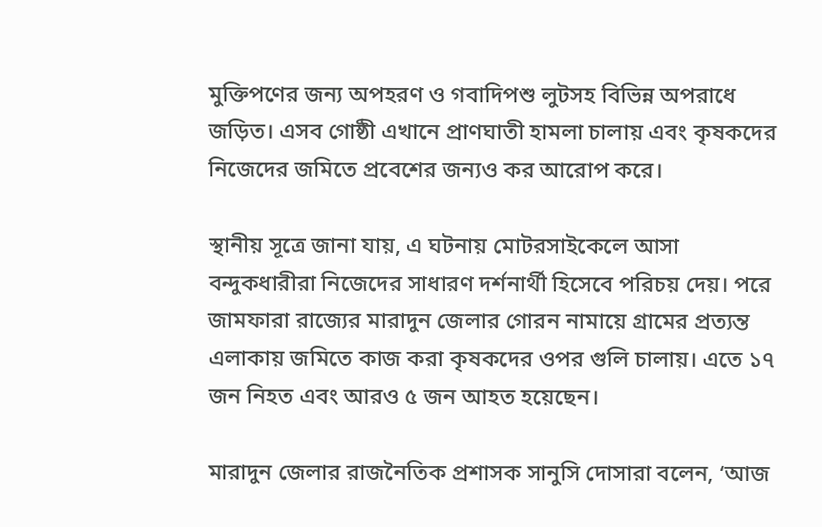মুক্তিপণের জন্য অপহরণ ও গবাদিপশু লুটসহ বিভিন্ন অপরাধে জড়িত। এসব গোষ্ঠী এখানে প্রাণঘাতী হামলা চালায় এবং কৃষকদের নিজেদের জমিতে প্রবেশের জন্যও কর আরোপ করে।

স্থানীয় সূত্রে জানা যায়, এ ঘটনায় মোটরসাইকেলে আসা বন্দুকধারীরা নিজেদের সাধারণ দর্শনার্থী হিসেবে পরিচয় দেয়। পরে জামফারা রাজ্যের মারাদুন জেলার গোরন নামায়ে গ্রামের প্রত্যন্ত এলাকায় জমিতে কাজ করা কৃষকদের ওপর গুলি চালায়। এতে ১৭ জন নিহত এবং আরও ৫ জন আহত হয়েছেন।

মারাদুন জেলার রাজনৈতিক প্রশাসক সানুসি দোসারা বলেন, ‘আজ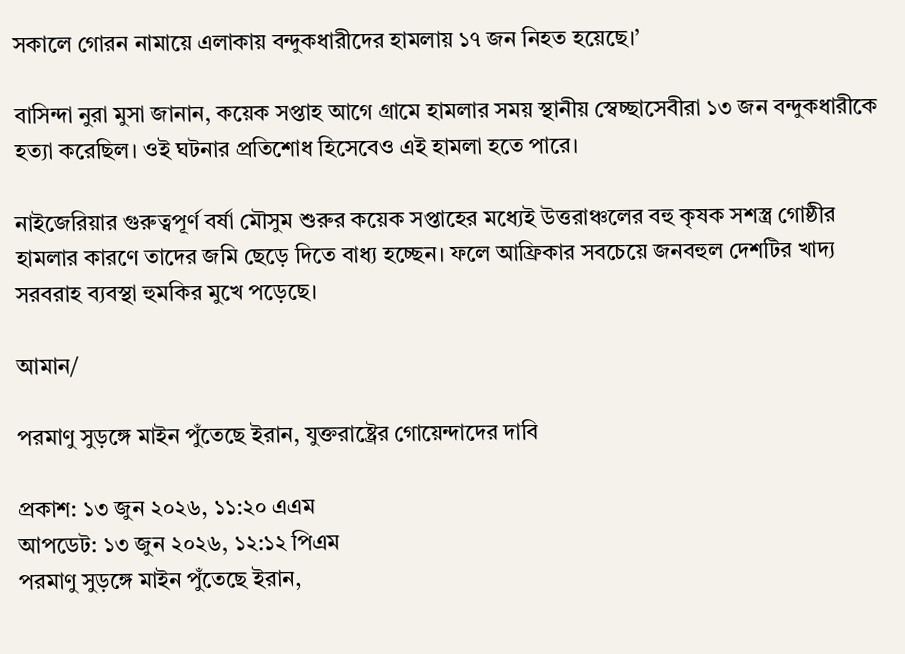সকালে গোরন নামায়ে এলাকায় বন্দুকধারীদের হামলায় ১৭ জন নিহত হয়েছে।’

বাসিন্দা নুরা মুসা জানান, কয়েক সপ্তাহ আগে গ্রামে হামলার সময় স্থানীয় স্বেচ্ছাসেবীরা ১৩ জন বন্দুকধারীকে হত্যা করেছিল। ওই ঘটনার প্রতিশোধ হিসেবেও এই হামলা হতে পারে।

নাইজেরিয়ার গুরুত্বপূর্ণ বর্ষা মৌসুম শুরুর কয়েক সপ্তাহের মধ্যেই উত্তরাঞ্চলের বহু কৃষক সশস্ত্র গোষ্ঠীর হামলার কারণে তাদের জমি ছেড়ে দিতে বাধ্য হচ্ছেন। ফলে আফ্রিকার সবচেয়ে জনবহুল দেশটির খাদ্য সরবরাহ ব্যবস্থা হুমকির মুখে পড়েছে।

আমান/

পরমাণু সুড়ঙ্গে মাইন পুঁতেছে ইরান, যুক্তরাষ্ট্রের গোয়েন্দাদের দাবি

প্রকাশ: ১৩ জুন ২০২৬, ১১:২০ এএম
আপডেট: ১৩ জুন ২০২৬, ১২:১২ পিএম
পরমাণু সুড়ঙ্গে মাইন পুঁতেছে ইরান,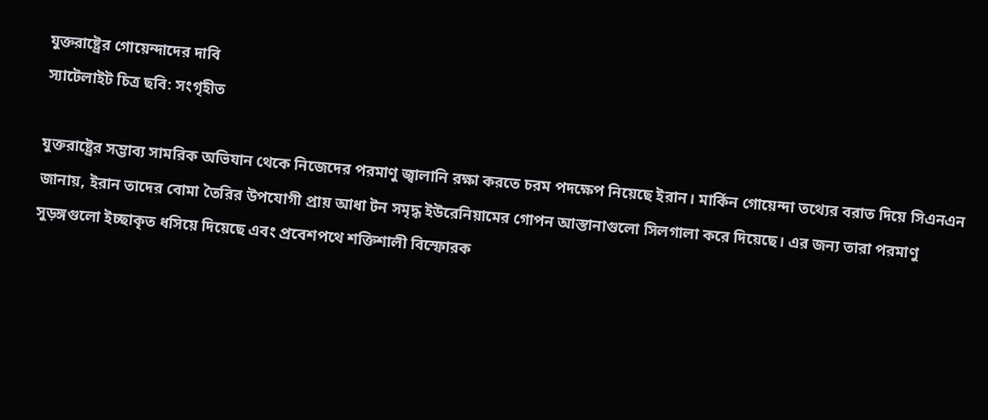যুক্তরাষ্ট্রের গোয়েন্দাদের দাবি
স্যাটেলাইট চিত্র ছবি: সংগৃহীত

যুক্তরাষ্ট্রের সম্ভাব্য সামরিক অভিযান থেকে নিজেদের পরমাণু জ্বালানি রক্ষা করতে চরম পদক্ষেপ নিয়েছে ইরান। মার্কিন গোয়েন্দা তথ্যের বরাত দিয়ে সিএনএন জানায়, ইরান তাদের বোমা তৈরির উপযোগী প্রায় আধা টন সমৃদ্ধ ইউরেনিয়ামের গোপন আস্তানাগুলো সিলগালা করে দিয়েছে। এর জন্য তারা পরমাণু সুড়ঙ্গগুলো ইচ্ছাকৃত ধসিয়ে দিয়েছে এবং প্রবেশপথে শক্তিশালী বিস্ফোরক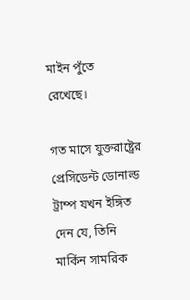মাইন পুঁতে রেখেছে।

গত মাসে যুক্তরাষ্ট্রের প্রেসিডেন্ট ডোনাল্ড ট্রাম্প যখন ইঙ্গিত দেন যে, তিনি মার্কিন সামরিক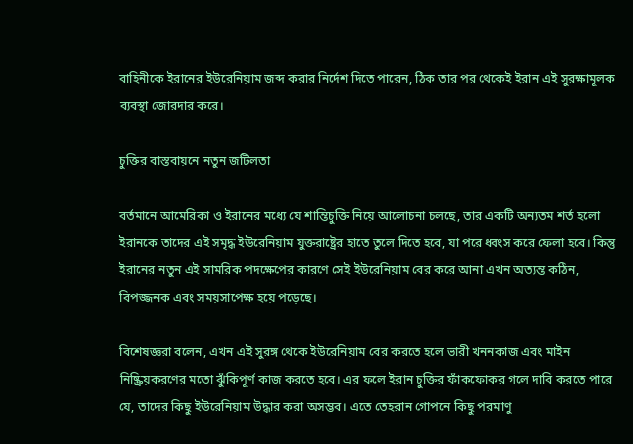বাহিনীকে ইরানের ইউরেনিয়াম জব্দ করার নির্দেশ দিতে পারেন, ঠিক তার পর থেকেই ইরান এই সুরক্ষামূলক ব্যবস্থা জোরদার করে।

চুক্তির বাস্তবায়নে নতুন জটিলতা

বর্তমানে আমেরিকা ও ইরানের মধ্যে যে শান্তিচুক্তি নিয়ে আলোচনা চলছে, তার একটি অন্যতম শর্ত হলো ইরানকে তাদের এই সমৃদ্ধ ইউরেনিয়াম যুক্তরাষ্ট্রের হাতে তুলে দিতে হবে, যা পরে ধ্বংস করে ফেলা হবে। কিন্তু ইরানের নতুন এই সামরিক পদক্ষেপের কারণে সেই ইউরেনিয়াম বের করে আনা এখন অত্যন্ত কঠিন, বিপজ্জনক এবং সময়সাপেক্ষ হয়ে পড়েছে।

বিশেষজ্ঞরা বলেন, এখন এই সুরঙ্গ থেকে ইউরেনিয়াম বের করতে হলে ভারী খননকাজ এবং মাইন নিষ্ক্রিয়করণের মতো ঝুঁকিপূর্ণ কাজ করতে হবে। এর ফলে ইরান চুক্তির ফাঁকফোকর গলে দাবি করতে পারে যে, তাদের কিছু ইউরেনিয়াম উদ্ধার করা অসম্ভব। এতে তেহরান গোপনে কিছু পরমাণু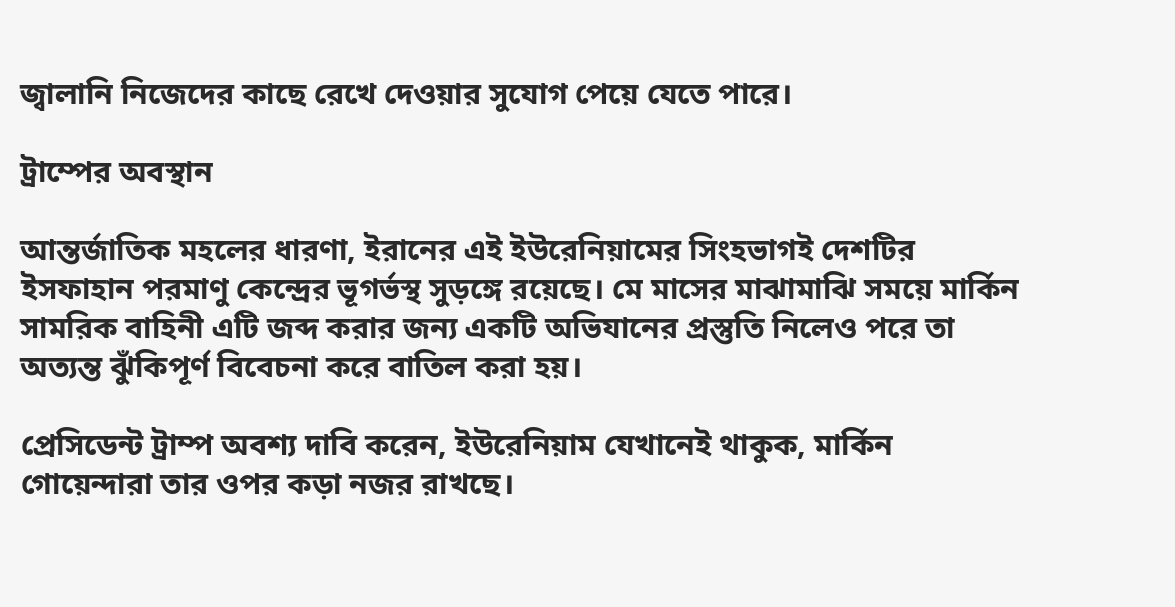জ্বালানি নিজেদের কাছে রেখে দেওয়ার সুযোগ পেয়ে যেতে পারে।

ট্রাম্পের অবস্থান

আন্তর্জাতিক মহলের ধারণা, ইরানের এই ইউরেনিয়ামের সিংহভাগই দেশটির ইসফাহান পরমাণু কেন্দ্রের ভূগর্ভস্থ সুড়ঙ্গে রয়েছে। মে মাসের মাঝামাঝি সময়ে মার্কিন সামরিক বাহিনী এটি জব্দ করার জন্য একটি অভিযানের প্রস্তুতি নিলেও পরে তা অত্যন্ত ঝুঁকিপূর্ণ বিবেচনা করে বাতিল করা হয়।

প্রেসিডেন্ট ট্রাম্প অবশ্য দাবি করেন, ইউরেনিয়াম যেখানেই থাকুক, মার্কিন গোয়েন্দারা তার ওপর কড়া নজর রাখছে।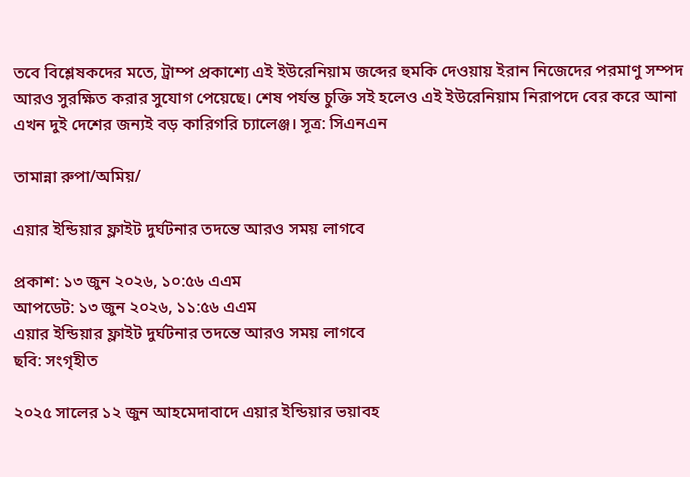তবে বিশ্লেষকদের মতে, ট্রাম্প প্রকাশ্যে এই ইউরেনিয়াম জব্দের হুমকি দেওয়ায় ইরান নিজেদের পরমাণু সম্পদ আরও সুরক্ষিত করার সুযোগ পেয়েছে। শেষ পর্যন্ত চুক্তি সই হলেও এই ইউরেনিয়াম নিরাপদে বের করে আনা এখন দুই দেশের জন্যই বড় কারিগরি চ্যালেঞ্জ। সূত্র: সিএনএন

তামান্না রুপা/অমিয়/

এয়ার ইন্ডিয়ার ফ্লাইট দুর্ঘটনার তদন্তে আরও সময় লাগবে

প্রকাশ: ১৩ জুন ২০২৬, ১০:৫৬ এএম
আপডেট: ১৩ জুন ২০২৬, ১১:৫৬ এএম
এয়ার ইন্ডিয়ার ফ্লাইট দুর্ঘটনার তদন্তে আরও সময় লাগবে
ছবি: সংগৃহীত

২০২৫ সালের ১২ জুন আহমেদাবাদে এয়ার ইন্ডিয়ার ভয়াবহ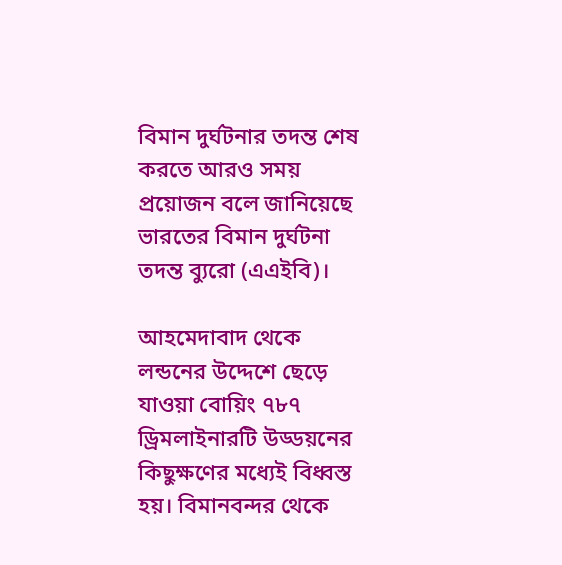বিমান দুর্ঘটনার তদন্ত শেষ করতে আরও সময় প্রয়োজন বলে জানিয়েছে ভারতের বিমান দুর্ঘটনা তদন্ত ব্যুরো (এএইবি)।

আহমেদাবাদ থেকে লন্ডনের উদ্দেশে ছেড়ে যাওয়া বোয়িং ৭৮৭ ড্রিমলাইনারটি উড্ডয়নের কিছুক্ষণের মধ্যেই বিধ্বস্ত হয়। বিমানবন্দর থেকে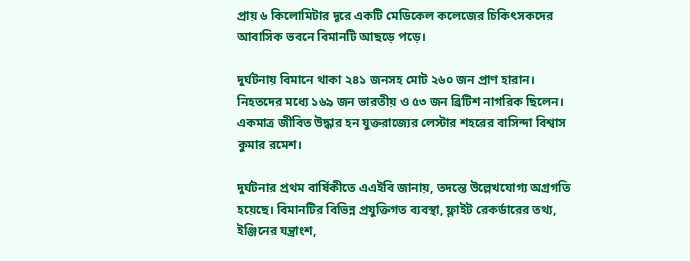প্রায় ৬ কিলোমিটার দূরে একটি মেডিকেল কলেজের চিকিৎসকদের আবাসিক ভবনে বিমানটি আছড়ে পড়ে।

দুর্ঘটনায় বিমানে থাকা ২৪১ জনসহ মোট ২৬০ জন প্রাণ হারান। নিহতদের মধ্যে ১৬৯ জন ভারতীয় ও ৫৩ জন ব্রিটিশ নাগরিক ছিলেন। একমাত্র জীবিত উদ্ধার হন যুক্তরাজ্যের লেস্টার শহরের বাসিন্দা বিশ্বাস কুমার রমেশ।

দুর্ঘটনার প্রথম বার্ষিকীতে এএইবি জানায়, তদন্তে উল্লেখযোগ্য অগ্রগতি হয়েছে। বিমানটির বিভিন্ন প্রযুক্তিগত ব্যবস্থা, ফ্লাইট রেকর্ডারের তথ্য, ইঞ্জিনের যন্ত্রাংশ,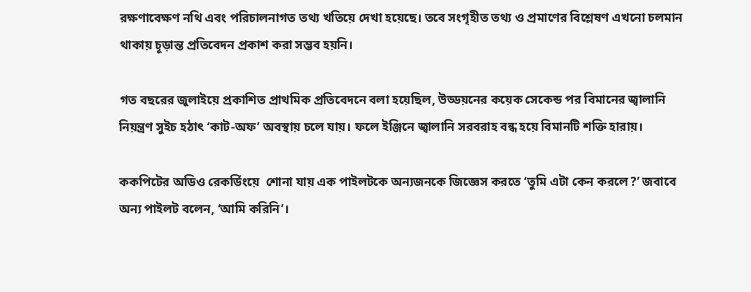রক্ষণাবেক্ষণ নথি এবং পরিচালনাগত তথ্য খতিয়ে দেখা হয়েছে। তবে সংগৃহীত তথ্য ও প্রমাণের বিশ্লেষণ এখনো চলমান থাকায় চূড়ান্ত প্রতিবেদন প্রকাশ করা সম্ভব হয়নি।

গত বছরের জুলাইয়ে প্রকাশিত প্রাথমিক প্রতিবেদনে বলা হয়েছিল, উড্ডয়নের কয়েক সেকেন্ড পর বিমানের জ্বালানি নিয়ন্ত্রণ সুইচ হঠাৎ ‘কাট-অফ’ অবস্থায় চলে যায়। ফলে ইঞ্জিনে জ্বালানি সরবরাহ বন্ধ হয়ে বিমানটি শক্তি হারায়।

ককপিটের অডিও রেকর্ডিংয়ে  শোনা যায় এক পাইলটকে অন্যজনকে জিজ্ঞেস করতে ‘তুমি এটা কেন করলে?’ জবাবে অন্য পাইলট বলেন, ‘আমি করিনি’।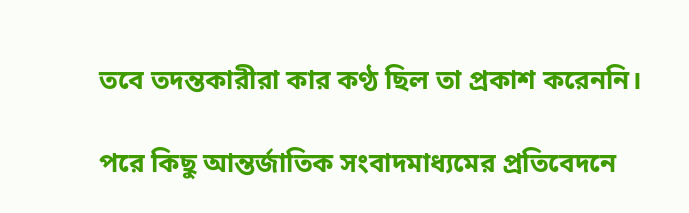তবে তদন্তকারীরা কার কণ্ঠ ছিল তা প্রকাশ করেননি।

পরে কিছু আন্তর্জাতিক সংবাদমাধ্যমের প্রতিবেদনে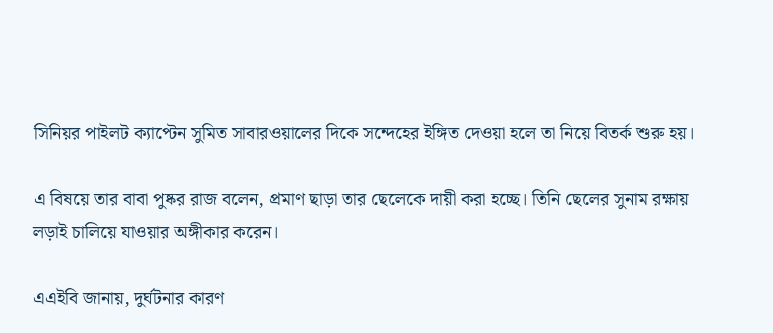সিনিয়র পাইলট ক্যাপ্টেন সুমিত সাবারওয়ালের দিকে সন্দেহের ইঙ্গিত দেওয়া হলে তা নিয়ে বিতর্ক শুরু হয়।

এ বিষয়ে তার বাবা পুষ্কর রাজ বলেন, প্রমাণ ছাড়া তার ছেলেকে দায়ী করা হচ্ছে। তিনি ছেলের সুনাম রক্ষায় লড়াই চালিয়ে যাওয়ার অঙ্গীকার করেন।

এএইবি জানায়, দুর্ঘটনার কারণ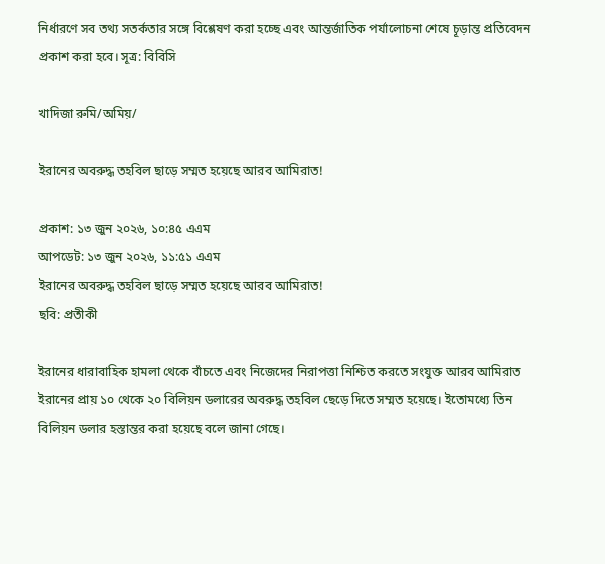নির্ধারণে সব তথ্য সতর্কতার সঙ্গে বিশ্লেষণ করা হচ্ছে এবং আন্তর্জাতিক পর্যালোচনা শেষে চূড়ান্ত প্রতিবেদন প্রকাশ করা হবে। সূত্র: বিবিসি

খাদিজা রুমি/অমিয়/

ইরানের অবরুদ্ধ তহবিল ছাড়ে সম্মত হয়েছে আরব আমিরাত!

প্রকাশ: ১৩ জুন ২০২৬, ১০:৪৫ এএম
আপডেট: ১৩ জুন ২০২৬, ১১:৫১ এএম
ইরানের অবরুদ্ধ তহবিল ছাড়ে সম্মত হয়েছে আরব আমিরাত!
ছবি: প্রতীকী

ইরানের ধারাবাহিক হামলা থেকে বাঁচতে এবং নিজেদের নিরাপত্তা নিশ্চিত করতে সংযুক্ত আরব আমিরাত ইরানের প্রায় ১০ থেকে ২০ বিলিয়ন ডলারের অবরুদ্ধ তহবিল ছেড়ে দিতে সম্মত হয়েছে। ইতোমধ্যে তিন বিলিয়ন ডলার হস্তান্তর করা হয়েছে বলে জানা গেছে।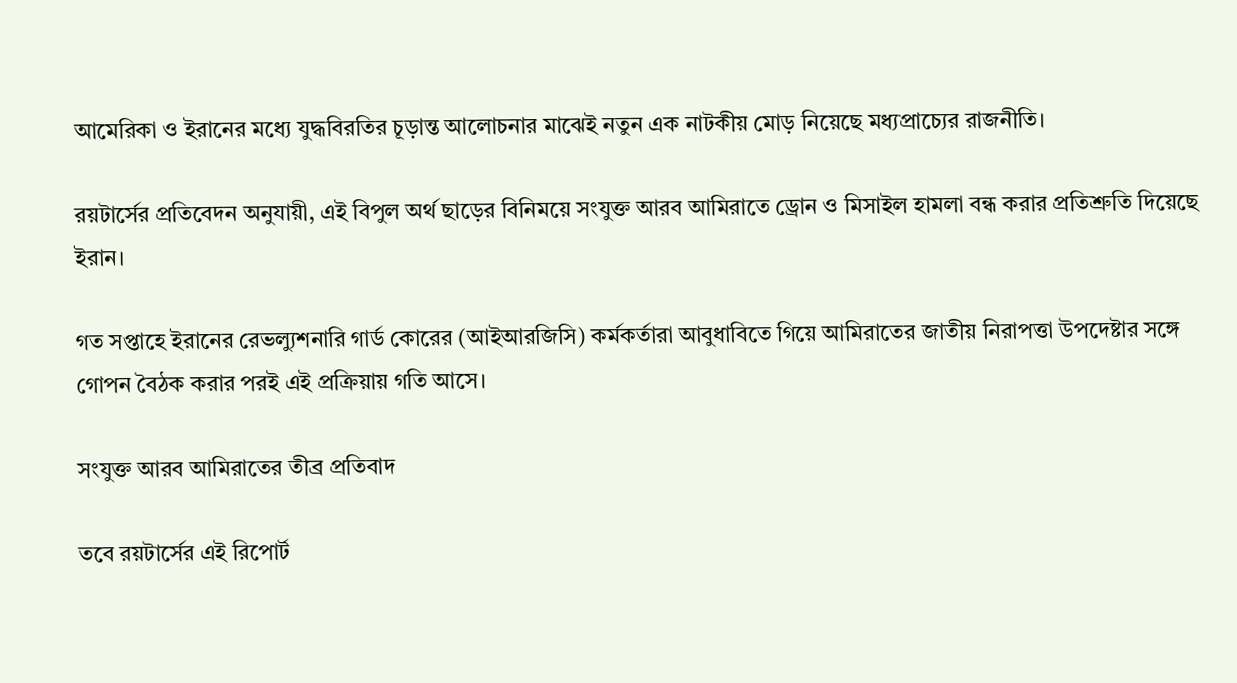আমেরিকা ও ইরানের মধ্যে যুদ্ধবিরতির চূড়ান্ত আলোচনার মাঝেই নতুন এক নাটকীয় মোড় নিয়েছে মধ্যপ্রাচ্যের রাজনীতি।

রয়টার্সের প্রতিবেদন অনুযায়ী, এই বিপুল অর্থ ছাড়ের বিনিময়ে সংযুক্ত আরব আমিরাতে ড্রোন ও মিসাইল হামলা বন্ধ করার প্রতিশ্রুতি দিয়েছে ইরান।

গত সপ্তাহে ইরানের রেভল্যুশনারি গার্ড কোরের (আইআরজিসি) কর্মকর্তারা আবুধাবিতে গিয়ে আমিরাতের জাতীয় নিরাপত্তা উপদেষ্টার সঙ্গে গোপন বৈঠক করার পরই এই প্রক্রিয়ায় গতি আসে।

সংযুক্ত আরব আমিরাতের তীব্র প্রতিবাদ

তবে রয়টার্সের এই রিপোর্ট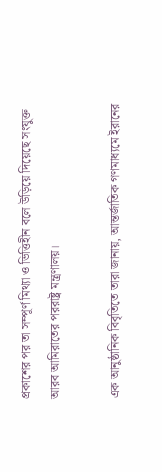প্রকাশের পর তা সম্পূর্ণ মিথ্যা ও ভিত্তিহীন বলে উড়িয়ে দিয়েছে সংযুক্ত আরব আমিরাতের পররাষ্ট্র মন্ত্রণালয়।

এক আনুষ্ঠানিক বিবৃতিতে তারা জানায়, আন্তর্জাতিক গণমাধ্যমে ইরানের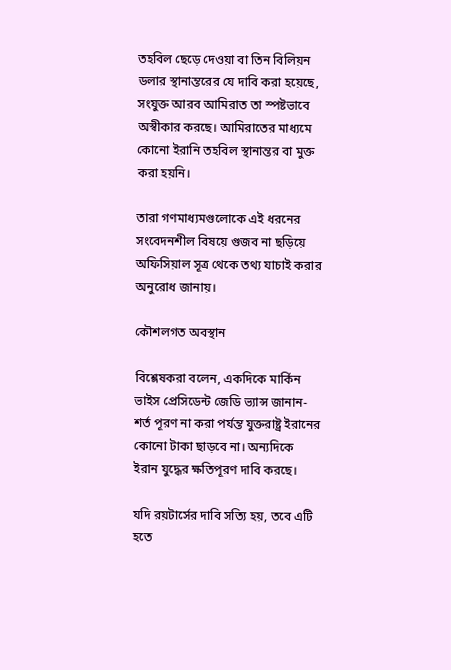তহবিল ছেড়ে দেওয়া বা তিন বিলিয়ন ডলার স্থানান্তরের যে দাবি করা হয়েছে, সংযুক্ত আরব আমিরাত তা স্পষ্টভাবে অস্বীকার করছে। আমিরাতের মাধ্যমে কোনো ইরানি তহবিল স্থানান্তর বা মুক্ত করা হয়নি।

তারা গণমাধ্যমগুলোকে এই ধরনের সংবেদনশীল বিষয়ে গুজব না ছড়িয়ে অফিসিয়াল সূত্র থেকে তথ্য যাচাই করার অনুরোধ জানায়।

কৌশলগত অবস্থান

বিশ্লেষকরা বলেন, একদিকে মার্কিন ভাইস প্রেসিডেন্ট জেডি ভ্যান্স জানান- শর্ত পূরণ না করা পর্যন্ত যুক্তরাষ্ট্র ইরানের কোনো টাকা ছাড়বে না। অন্যদিকে ইরান যুদ্ধের ক্ষতিপূরণ দাবি করছে।

যদি রয়টার্সের দাবি সত্যি হয়, তবে এটি হতে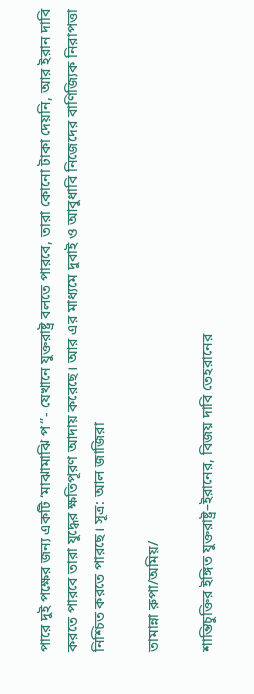পারে দুই পক্ষের জন্য একটি ‘মাঝামাঝি প‘’- যেখানে যুক্তরাষ্ট্র বলতে পারবে, তারা কোনো টাকা দেয়নি, আর ইরান দাবি করতে পারবে তারা যুদ্ধের ক্ষতিপূরণ আদায় করেছে। আর এর মাধ্যমে দুবাই ও আবুধাবি নিজেদের বাণিজ্যিক নিরাপত্তা নিশ্চিত করতে পারছে। সূত্র: আল জাজিরা

তামান্না রুপা/অমিয়/

শান্তিচুক্তির ইঙ্গিত যুক্তরাষ্ট্র–ইরানের, বিজয় দাবি তেহরানের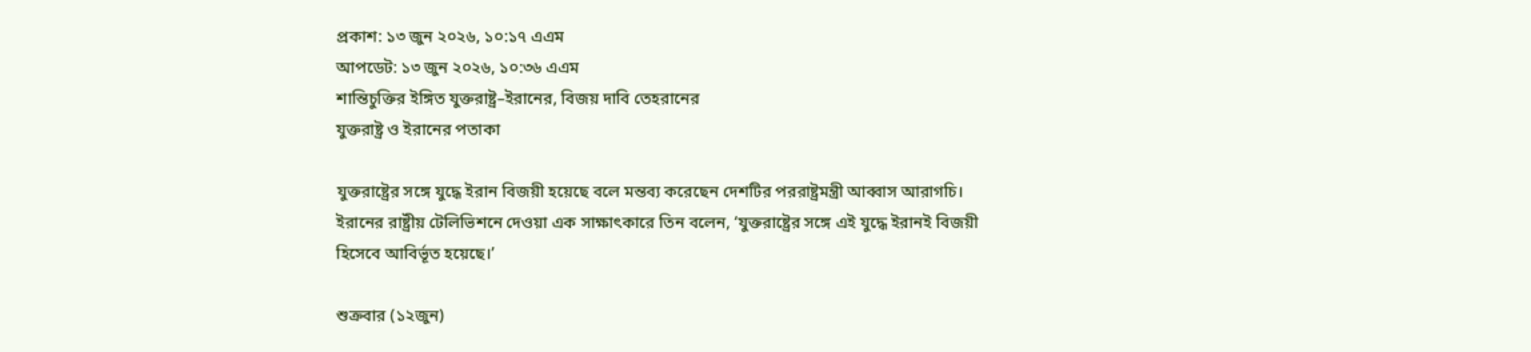প্রকাশ: ১৩ জুন ২০২৬, ১০:১৭ এএম
আপডেট: ১৩ জুন ২০২৬, ১০:৩৬ এএম
শান্তিচুক্তির ইঙ্গিত যুক্তরাষ্ট্র–ইরানের, বিজয় দাবি তেহরানের
যুক্তরাষ্ট্র ও ইরানের পতাকা

যুক্তরাষ্ট্রের সঙ্গে যুদ্ধে ইরান বিজয়ী হয়েছে বলে মন্তব্য করেছেন দেশটির পররাষ্ট্রমন্ত্রী আব্বাস আরাগচি। ইরানের রাষ্ট্রীয় টেলিভিশনে দেওয়া এক সাক্ষাৎকারে তিন বলেন, ‘যুক্তরাষ্ট্রের সঙ্গে এই যুদ্ধে ইরানই বিজয়ী হিসেবে আবির্ভূত হয়েছে।’

শুক্রবার (১২জুন)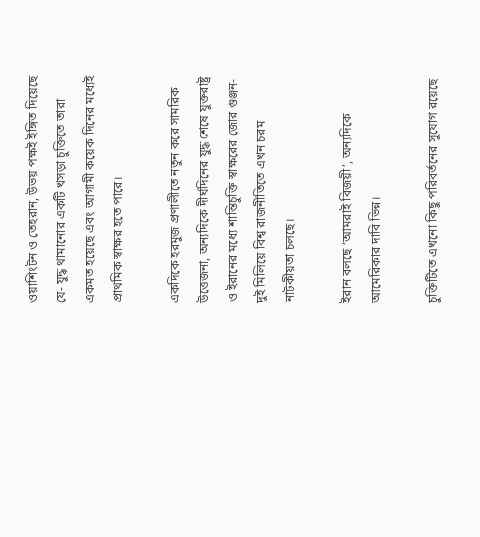ওয়াশিংটন ও তেহরান, উভয় পক্ষই ইঙ্গিত দিয়েছে যে- যুদ্ধ থামানোর একটি খসড়া চুক্তিতে তারা একমত হয়েছে এবং আগামী কয়েক দিনের মধ্যেই প্রাথমিক স্বাক্ষর হতে পারে।

একদিকে হরমুজ প্রণালীতে নতুন করে সামরিক উত্তেজনা, অন্যদিকে দীর্ঘদিনের যুদ্ধ শেষে যুক্তরাষ্ট্র ও ইরানের মধ্যে শান্তিচুক্তি স্বাক্ষরের জোর গুঞ্জন- দুই মিলিয়ে বিশ্ব রাজনীতিতে এখন চরম নাটকীয়তা চলছে।

ইরান বলছে ‘আমরাই বিজয়ী’, অন্যদিকে আমেরিকার দাবি ভিন্ন।

চুক্তিটিতে এখনো কিছু পরিবর্তনের সুযোগ রয়েছে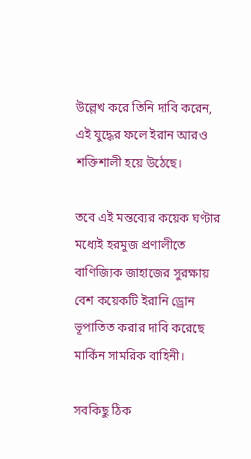উল্লেখ করে তিনি দাবি করেন, এই যুদ্ধের ফলে ইরান আরও শক্তিশালী হয়ে উঠেছে।

তবে এই মন্তব্যের কয়েক ঘণ্টার মধ্যেই হরমুজ প্রণালীতে বাণিজ্যিক জাহাজের সুরক্ষায় বেশ কয়েকটি ইরানি ড্রোন ভূপাতিত করার দাবি করেছে মার্কিন সামরিক বাহিনী।

সবকিছু ঠিক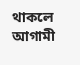থাকলে আগামী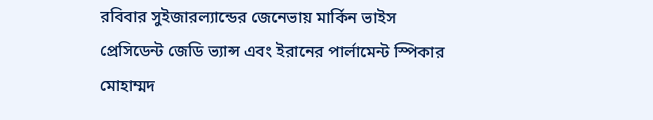রবিবার সুইজারল্যান্ডের জেনেভায় মার্কিন ভাইস প্রেসিডেন্ট জেডি ভ্যান্স এবং ইরানের পার্লামেন্ট স্পিকার মোহাম্মদ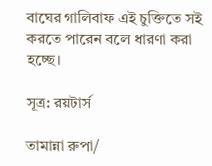বাঘের গালিবাফ এই চুক্তিতে সই করতে পারেন বলে ধারণা করা হচ্ছে।

সূত্র: রয়টার্স

তামান্না রুপা/